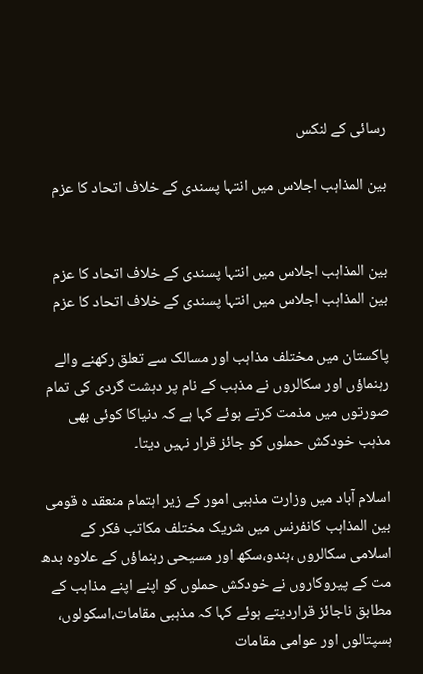رسائی کے لنکس

بین المذاہب اجلاس میں انتہا پسندی کے خلاف اتحاد کا عزم


بین المذاہب اجلاس میں انتہا پسندی کے خلاف اتحاد کا عزم
بین المذاہب اجلاس میں انتہا پسندی کے خلاف اتحاد کا عزم

پاکستان میں مختلف مذاہب اور مسالک سے تعلق رکھنے والے رہنماؤں اور سکالروں نے مذہب کے نام پر دہشت گردی کی تمام صورتوں میں مذمت کرتے ہوئے کہا ہے کہ دنیاکا کوئی بھی مذہب خودکش حملوں کو جائز قرار نہیں دیتا۔

اسلام آباد میں وزارت مذہبی امور کے زیر اہتمام منعقد ہ قومی بین المذاہب کانفرنس میں شریک مختلف مکاتب فکر کے اسلامی سکالروں ،ہندو،سکھ اور مسیحی رہنماؤں کے علاوہ بدھ مت کے پیروکاروں نے خودکش حملوں کو اپنے اپنے مذاہب کے مطابق ناجائز قراردیتے ہوئے کہا کہ مذہبی مقامات،اسکولوں، ہسپتالوں اور عوامی مقامات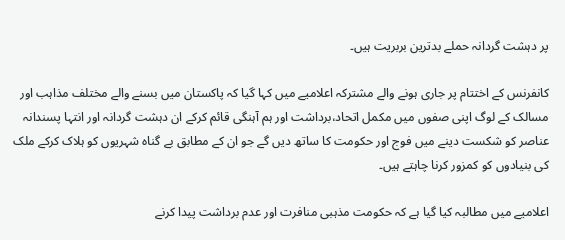پر دہشت گردانہ حملے بدترین بربریت ہیں۔

کانفرنس کے اختتام پر جاری ہونے والے مشترکہ اعلامیے میں کہا گیا کہ پاکستان میں بسنے والے مختلف مذاہب اور مسالک کے لوگ اپنی صفوں میں مکمل اتحاد،برداشت اور ہم آہنگی قائم کرکے ان دہشت گردانہ اور انتہا پسندانہ عناصر کو شکست دینے میں فوج اور حکومت کا ساتھ دیں گے جو ان کے مطابق بے گناہ شہریوں کو ہلاک کرکے ملک کی بنیادوں کو کمزور کرنا چاہتے ہیں۔

اعلامیے میں مطالبہ کیا گیا ہے کہ حکومت مذہبی منافرت اور عدم برداشت پیدا کرنے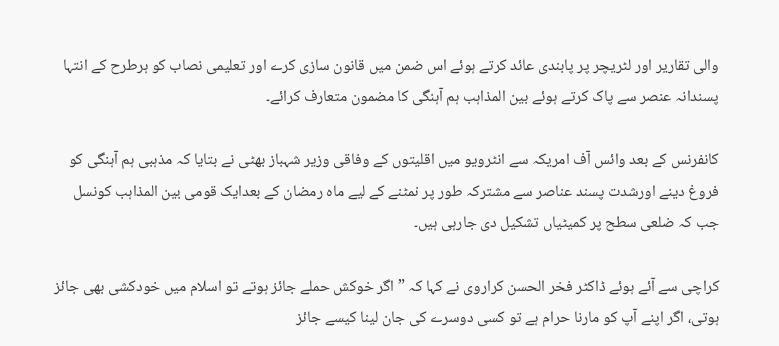والی تقاریر اور لٹریچر پر پابندی عائد کرتے ہوئے اس ضمن میں قانون سازی کرے اور تعلیمی نصاب کو ہرطرح کے انتہا پسندانہ عنصر سے پاک کرتے ہوئے بین المذاہب ہم آہنگی کا مضمون متعارف کرائے۔

کانفرنس کے بعد وائس آف امریکہ سے انٹرویو میں اقلیتوں کے وفاقی وزیر شہباز بھٹی نے بتایا کہ مذہبی ہم آہنگی کو فروغ دینے اورشدت پسند عناصر سے مشترکہ طور پر نمٹنے کے لیے ماہ رمضان کے بعدایک قومی بین المذاہب کونسل جب کہ ضلعی سطح پر کمیٹیاں تشکیل دی جارہی ہیں۔

کراچی سے آئے ہوئے ڈاکٹر فخر الحسن کراروی نے کہا کہ ” اگر خوکش حملے جائز ہوتے تو اسلام میں خودکشی بھی جائز ہوتی، اگر اپنے آپ کو مارنا حرام ہے تو کسی دوسرے کی جان لینا کیسے جائز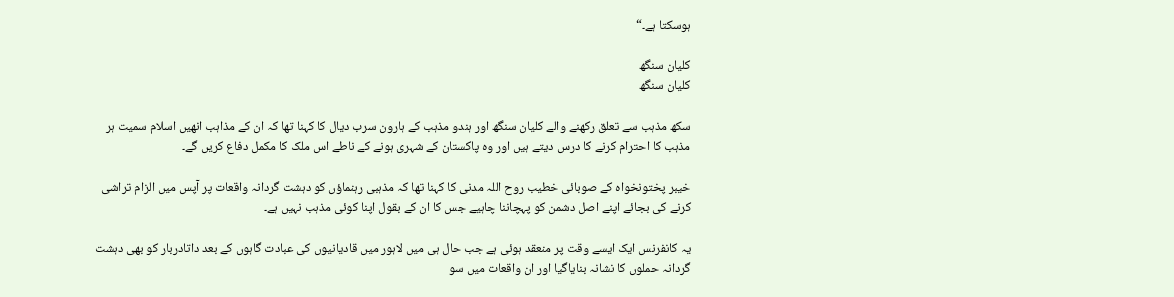ہوسکتا ہے۔“

کلیان سنگھ
کلیان سنگھ

سکھ مذہب سے تعلق رکھنے والے کلیان سنگھ اور ہندو مذہب کے ہارون سرب دیال کا کہنا تھا کہ ان کے مذاہب انھیں اسلام سمیت ہر مذہب کا احترام کرنے کا درس دیتے ہیں اور وہ پاکستان کے شہری ہونے کے ناطے اس ملک کا مکمل دفاع کریں گے۔

خیبر پختونخواہ کے صوبائی خطیب روح اللہ مدنی کا کہنا تھا کہ مذہبی رہنماؤں کو دہشت گردانہ واقعات پر آپس میں الزام تراشی کرنے کی بجائے اپنے اصل دشمن کو پہچاننا چاہیے جس کا ان کے بقول اپنا کوئی مذہب نہیں ہے۔

یہ کانفرنس ایک ایسے وقت پر منعقد ہوئی ہے جب حال ہی میں لاہور میں قادیانیوں کی عبادت گاہوں کے بعد داتادربار کو بھی دہشت گردانہ حملوں کا نشانہ بنایاگیا اور ان واقعات میں سو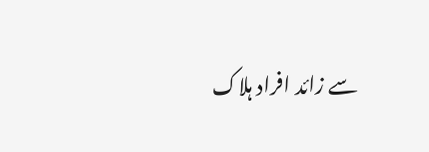سے زائد افراد ہلاک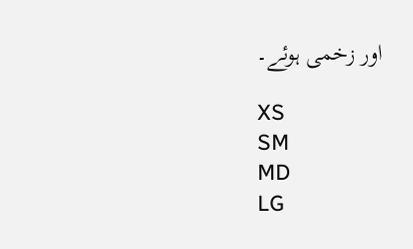اور زخمی ہوئے۔

XS
SM
MD
LG